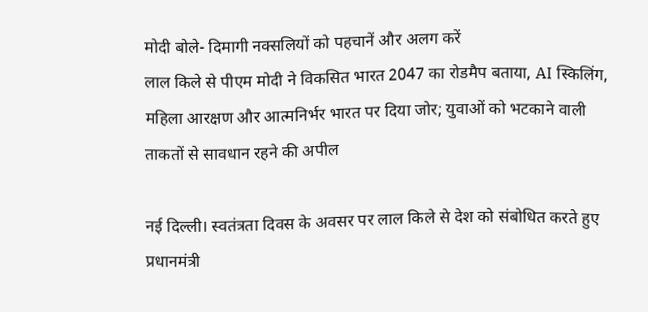मोदी बोले- दिमागी नक्सलियों को पहचानें और अलग करें
लाल किले से पीएम मोदी ने विकसित भारत 2047 का रोडमैप बताया, AI स्किलिंग, महिला आरक्षण और आत्मनिर्भर भारत पर दिया जोर; युवाओं को भटकाने वाली ताकतों से सावधान रहने की अपील

नई दिल्ली। स्वतंत्रता दिवस के अवसर पर लाल किले से देश को संबोधित करते हुए प्रधानमंत्री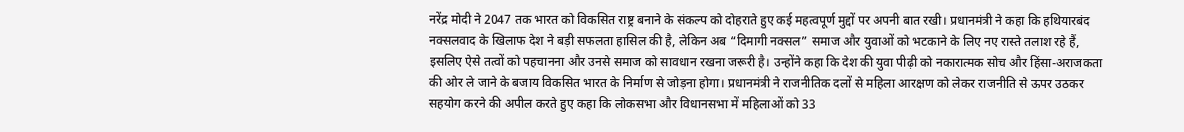नरेंद्र मोदी ने 2047 तक भारत को विकसित राष्ट्र बनाने के संकल्प को दोहराते हुए कई महत्वपूर्ण मुद्दों पर अपनी बात रखी। प्रधानमंत्री ने कहा कि हथियारबंद नक्सलवाद के खिलाफ देश ने बड़ी सफलता हासिल की है, लेकिन अब “दिमागी नक्सल” समाज और युवाओं को भटकाने के लिए नए रास्ते तलाश रहे हैं, इसलिए ऐसे तत्वों को पहचानना और उनसे समाज को सावधान रखना जरूरी है। उन्होंने कहा कि देश की युवा पीढ़ी को नकारात्मक सोच और हिंसा-अराजकता की ओर ले जाने के बजाय विकसित भारत के निर्माण से जोड़ना होगा। प्रधानमंत्री ने राजनीतिक दलों से महिला आरक्षण को लेकर राजनीति से ऊपर उठकर सहयोग करने की अपील करते हुए कहा कि लोकसभा और विधानसभा में महिलाओं को 33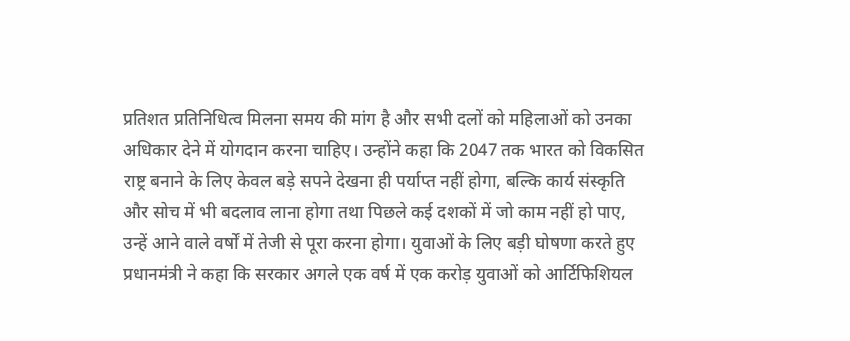प्रतिशत प्रतिनिधित्व मिलना समय की मांग है और सभी दलों को महिलाओं को उनका अधिकार देने में योगदान करना चाहिए। उन्होंने कहा कि 2047 तक भारत को विकसित राष्ट्र बनाने के लिए केवल बड़े सपने देखना ही पर्याप्त नहीं होगा, बल्कि कार्य संस्कृति और सोच में भी बदलाव लाना होगा तथा पिछले कई दशकों में जो काम नहीं हो पाए, उन्हें आने वाले वर्षों में तेजी से पूरा करना होगा। युवाओं के लिए बड़ी घोषणा करते हुए प्रधानमंत्री ने कहा कि सरकार अगले एक वर्ष में एक करोड़ युवाओं को आर्टिफिशियल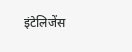इंटेलिजेंस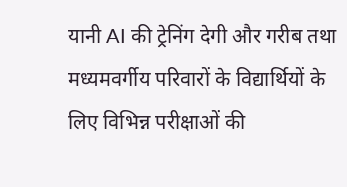यानी AI की ट्रेनिंग देगी और गरीब तथा मध्यमवर्गीय परिवारों के विद्यार्थियों के लिए विभिन्न परीक्षाओं की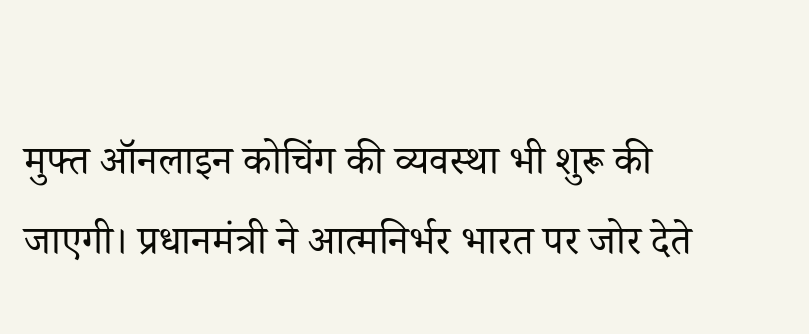मुफ्त ऑनलाइन कोचिंग की व्यवस्था भी शुरू की जाएगी। प्रधानमंत्री ने आत्मनिर्भर भारत पर जोर देते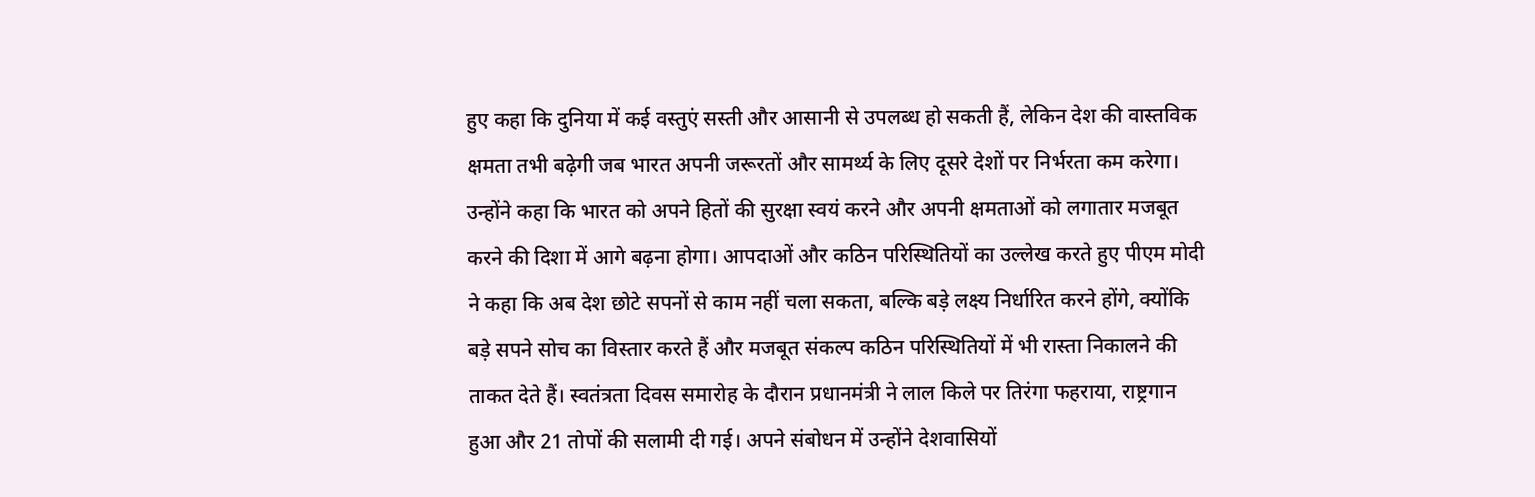हुए कहा कि दुनिया में कई वस्तुएं सस्ती और आसानी से उपलब्ध हो सकती हैं, लेकिन देश की वास्तविक क्षमता तभी बढ़ेगी जब भारत अपनी जरूरतों और सामर्थ्य के लिए दूसरे देशों पर निर्भरता कम करेगा। उन्होंने कहा कि भारत को अपने हितों की सुरक्षा स्वयं करने और अपनी क्षमताओं को लगातार मजबूत करने की दिशा में आगे बढ़ना होगा। आपदाओं और कठिन परिस्थितियों का उल्लेख करते हुए पीएम मोदी ने कहा कि अब देश छोटे सपनों से काम नहीं चला सकता, बल्कि बड़े लक्ष्य निर्धारित करने होंगे, क्योंकि बड़े सपने सोच का विस्तार करते हैं और मजबूत संकल्प कठिन परिस्थितियों में भी रास्ता निकालने की ताकत देते हैं। स्वतंत्रता दिवस समारोह के दौरान प्रधानमंत्री ने लाल किले पर तिरंगा फहराया, राष्ट्रगान हुआ और 21 तोपों की सलामी दी गई। अपने संबोधन में उन्होंने देशवासियों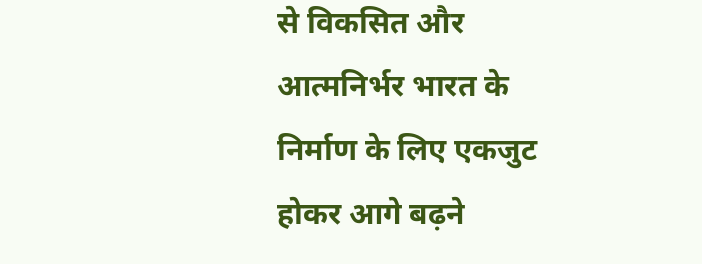से विकसित और आत्मनिर्भर भारत के निर्माण के लिए एकजुट होकर आगे बढ़ने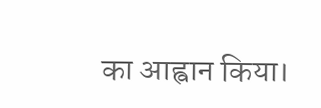का आह्वान किया।